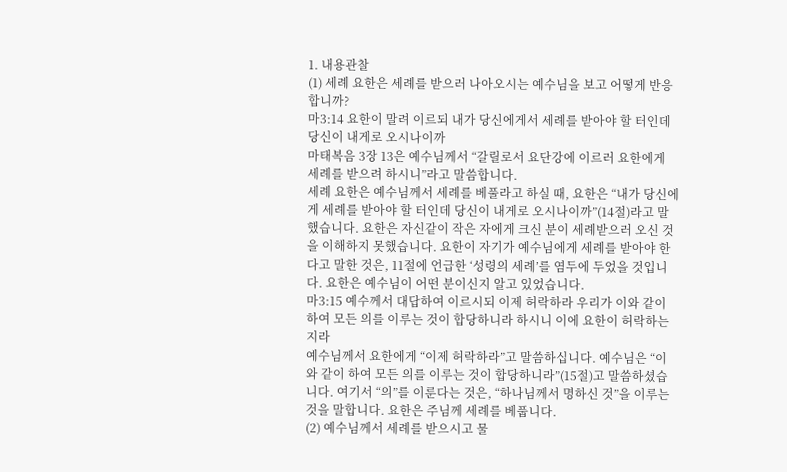1. 내용관찰
(1) 세례 요한은 세례를 받으러 나아오시는 예수님을 보고 어떻게 반응합니까?
마3:14 요한이 말려 이르되 내가 당신에게서 세례를 받아야 할 터인데 당신이 내게로 오시나이까
마태복음 3장 13은 예수님께서 “갈릴로서 요단강에 이르러 요한에게 세례를 받으려 하시니”라고 말씀합니다.
세례 요한은 예수님께서 세례를 베풀라고 하실 때, 요한은 “내가 당신에게 세례를 받아야 할 터인데 당신이 내게로 오시나이까”(14절)라고 말했습니다. 요한은 자신같이 작은 자에게 크신 분이 세례받으러 오신 것을 이해하지 못했습니다. 요한이 자기가 예수님에게 세례를 받아야 한다고 말한 것은, 11절에 언급한 ‘성령의 세례’를 염두에 두었을 것입니다. 요한은 예수님이 어떤 분이신지 알고 있었습니다.
마3:15 예수께서 대답하여 이르시되 이제 허락하라 우리가 이와 같이 하여 모든 의를 이루는 것이 합당하니라 하시니 이에 요한이 허락하는지라
예수님께서 요한에게 “이제 허락하라”고 말씀하십니다. 예수님은 “이와 같이 하여 모든 의를 이루는 것이 합당하니라”(15절)고 말씀하셨습니다. 여기서 “의”를 이룬다는 것은, “하나님께서 명하신 것”을 이루는 것을 말합니다. 요한은 주님께 세례를 베풉니다.
(2) 예수님께서 세례를 받으시고 물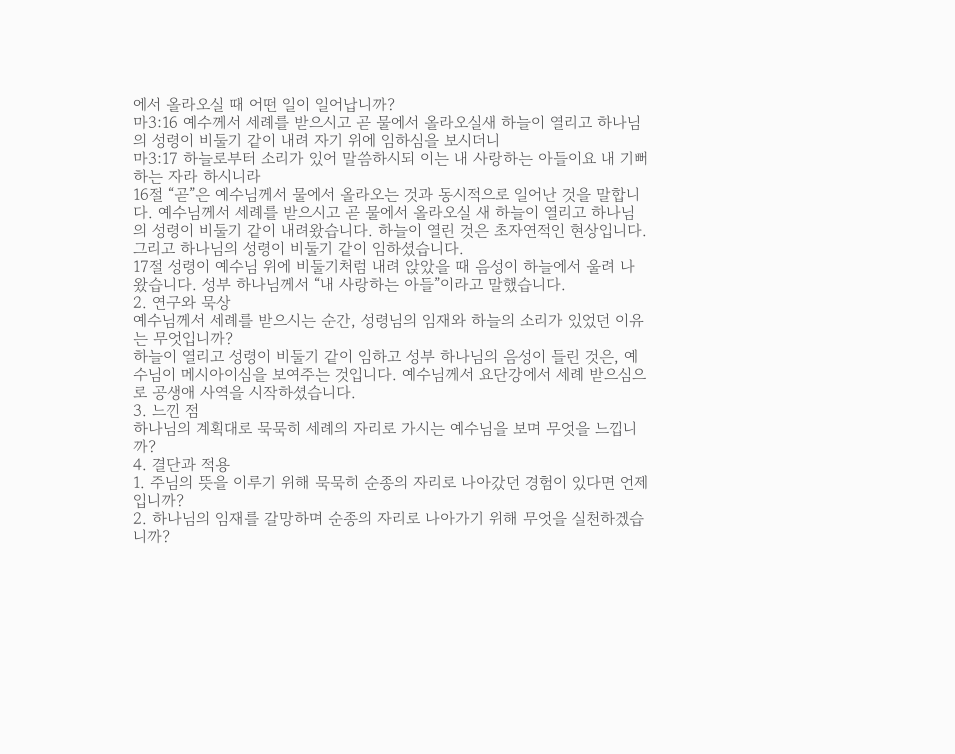에서 올라오실 때 어떤 일이 일어납니까?
마3:16 예수께서 세례를 받으시고 곧 물에서 올라오실새 하늘이 열리고 하나님의 성령이 비둘기 같이 내려 자기 위에 임하심을 보시더니
마3:17 하늘로부터 소리가 있어 말씀하시되 이는 내 사랑하는 아들이요 내 기뻐하는 자라 하시니라
16절 “곧”은 예수님께서 물에서 올라오는 것과 동시적으로 일어난 것을 말합니다. 예수님께서 세례를 받으시고 곧 물에서 올라오실 새 하늘이 열리고 하나님의 성령이 비둘기 같이 내려왔습니다. 하늘이 열린 것은 초자연적인 현상입니다. 그리고 하나님의 성령이 비둘기 같이 임하셨습니다.
17절 성령이 예수님 위에 비둘기처럼 내려 앉았을 때 음성이 하늘에서 울려 나왔습니다. 성부 하나님께서 “내 사랑하는 아들”이라고 말했습니다.
2. 연구와 묵상
예수님께서 세례를 받으시는 순간, 성령님의 임재와 하늘의 소리가 있었던 이유는 무엇입니까?
하늘이 열리고 성령이 비둘기 같이 임하고 성부 하나님의 음성이 들린 것은, 예수님이 메시아이심을 보여주는 것입니다. 예수님께서 요단강에서 세례 받으심으로 공생애 사역을 시작하셨습니다.
3. 느낀 점
하나님의 계획대로 묵묵히 세례의 자리로 가시는 예수님을 보며 무엇을 느낍니까?
4. 결단과 적용
1. 주님의 뜻을 이루기 위해 묵묵히 순종의 자리로 나아갔던 경험이 있다면 언제입니까?
2. 하나님의 임재를 갈망하며 순종의 자리로 나아가기 위해 무엇을 실천하겠습니까?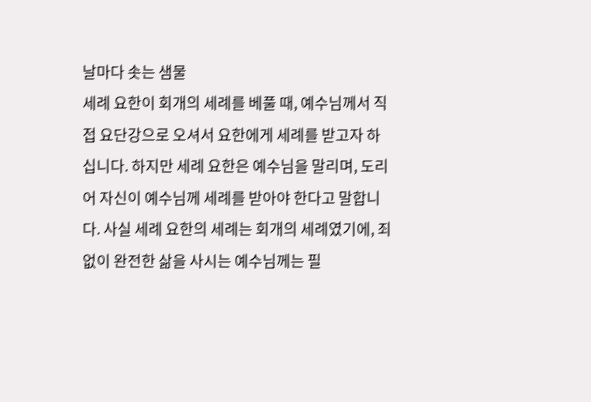날마다 솟는 샘물
세례 요한이 회개의 세례를 베풀 때, 예수님께서 직접 요단강으로 오셔서 요한에게 세례를 받고자 하십니다. 하지만 세례 요한은 예수님을 말리며, 도리어 자신이 예수님께 세례를 받아야 한다고 말합니다. 사실 세례 요한의 세례는 회개의 세례였기에, 죄 없이 완전한 삶을 사시는 예수님께는 필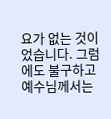요가 없는 것이었습니다. 그럼에도 불구하고 예수님께서는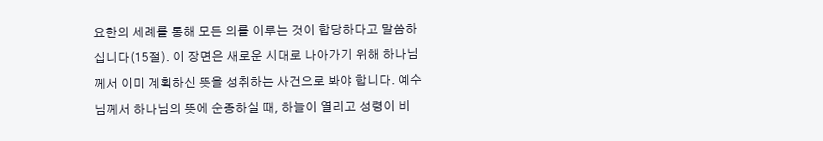요한의 세례를 통해 모든 의를 이루는 것이 합당하다고 말씀하십니다(15절). 이 장면은 새로운 시대로 나아가기 위해 하나님께서 이미 계획하신 뜻을 성취하는 사건으로 봐야 합니다. 예수님께서 하나님의 뜻에 순종하실 때, 하늘이 열리고 성령이 비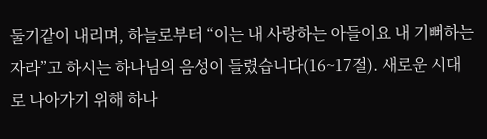둘기같이 내리며, 하늘로부터 “이는 내 사랑하는 아들이요 내 기뻐하는 자라”고 하시는 하나님의 음성이 들렸습니다(16~17절). 새로운 시대로 나아가기 위해 하나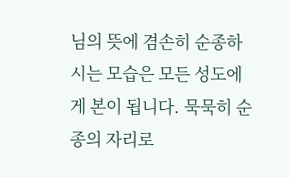님의 뜻에 겸손히 순종하시는 모습은 모든 성도에게 본이 됩니다. 묵묵히 순종의 자리로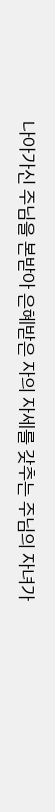나아가신 주님을 본받아 은혜받은 자의 자세를 갖추는 주님의 자녀가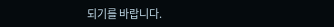되기를 바랍니다.